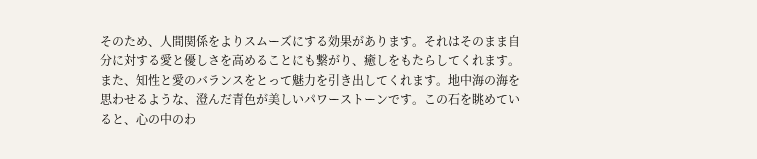そのため、人間関係をよりスムーズにする効果があります。それはそのまま自分に対する愛と優しさを高めることにも繋がり、癒しをもたらしてくれます。また、知性と愛のバランスをとって魅力を引き出してくれます。地中海の海を思わせるような、澄んだ青色が美しいパワーストーンです。この石を眺めていると、心の中のわ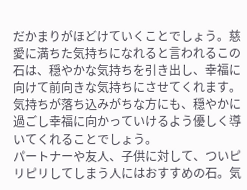だかまりがほどけていくことでしょう。慈愛に満ちた気持ちになれると言われるこの石は、穏やかな気持ちを引き出し、幸福に向けて前向きな気持ちにさせてくれます。気持ちが落ち込みがちな方にも、穏やかに過ごし幸福に向かっていけるよう優しく導いてくれることでしょう。
パートナーや友人、子供に対して、ついピリピリしてしまう人にはおすすめの石。気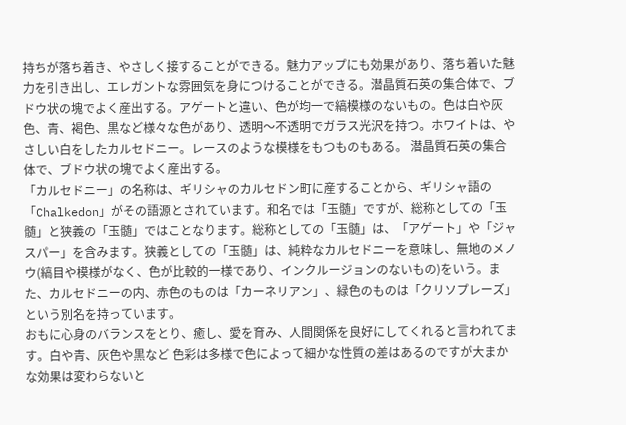持ちが落ち着き、やさしく接することができる。魅力アップにも効果があり、落ち着いた魅力を引き出し、エレガントな雰囲気を身につけることができる。潜晶質石英の集合体で、ブドウ状の塊でよく産出する。アゲートと違い、色が均一で縞模様のないもの。色は白や灰色、青、褐色、黒など様々な色があり、透明〜不透明でガラス光沢を持つ。ホワイトは、やさしい白をしたカルセドニー。レースのような模様をもつものもある。 潜晶質石英の集合体で、ブドウ状の塊でよく産出する。
「カルセドニー」の名称は、ギリシャのカルセドン町に産することから、ギリシャ語の「Chalkedon」がその語源とされています。和名では「玉髄」ですが、総称としての「玉髄」と狭義の「玉髄」ではことなります。総称としての「玉髄」は、「アゲート」や「ジャスパー」を含みます。狭義としての「玉髄」は、純粋なカルセドニーを意味し、無地のメノウ(縞目や模様がなく、色が比較的一様であり、インクルージョンのないもの)をいう。また、カルセドニーの内、赤色のものは「カーネリアン」、緑色のものは「クリソプレーズ」という別名を持っています。
おもに心身のバランスをとり、癒し、愛を育み、人間関係を良好にしてくれると言われてます。白や青、灰色や黒など 色彩は多様で色によって細かな性質の差はあるのですが大まかな効果は変わらないと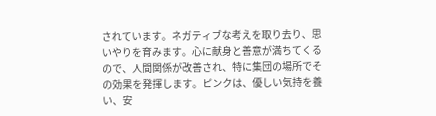されています。ネガティブな考えを取り去り、思いやりを育みます。心に献身と善意が満ちてくるので、人間関係が改善され、特に集団の場所でその効果を発揮します。ピンクは、優しい気持を養い、安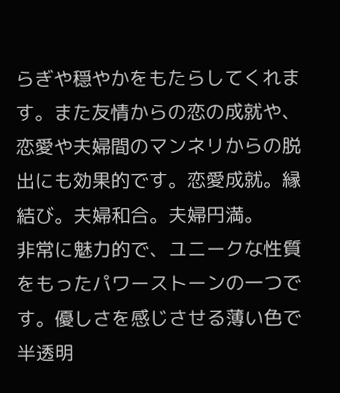らぎや穏やかをもたらしてくれます。また友情からの恋の成就や、恋愛や夫婦間のマンネリからの脱出にも効果的です。恋愛成就。縁結び。夫婦和合。夫婦円満。
非常に魅力的で、ユニークな性質をもったパワーストーンの一つです。優しさを感じさせる薄い色で半透明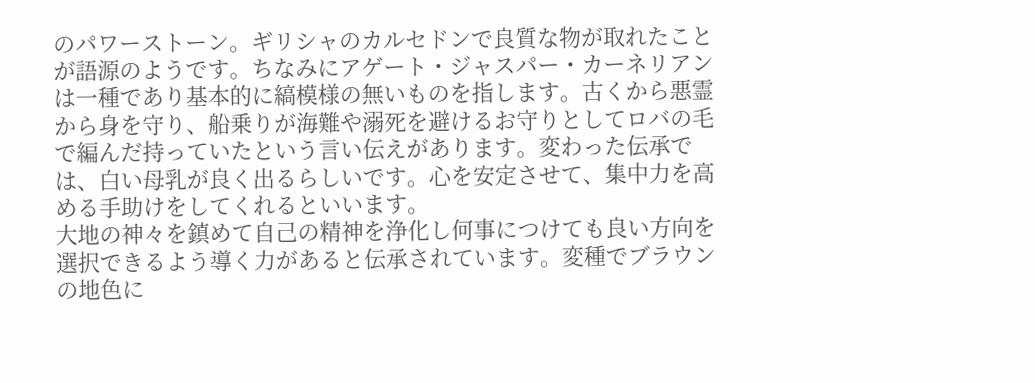のパワーストーン。ギリシャのカルセドンで良質な物が取れたことが語源のようです。ちなみにアゲート・ジャスパー・カーネリアンは一種であり基本的に縞模様の無いものを指します。古くから悪霊から身を守り、船乗りが海難や溺死を避けるお守りとしてロバの毛で編んだ持っていたという言い伝えがあります。変わった伝承では、白い母乳が良く出るらしいです。心を安定させて、集中力を高める手助けをしてくれるといいます。
大地の神々を鎮めて自己の精神を浄化し何事につけても良い方向を選択できるよう導く力があると伝承されています。変種でブラウンの地色に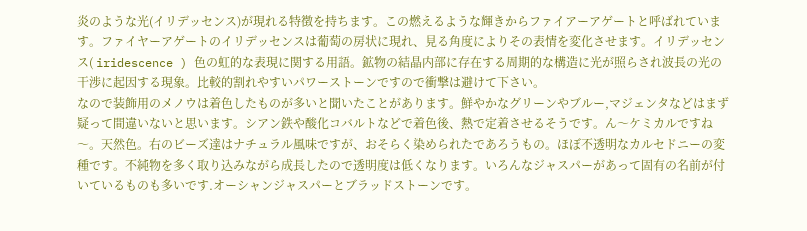炎のような光(イリデッセンス)が現れる特徴を持ちます。この燃えるような輝きからファイアーアゲートと呼ばれています。ファイヤーアゲートのイリデッセンスは葡萄の房状に現れ、見る角度によりその表情を変化させます。イリデッセンス( iridescence ) 色の虹的な表現に関する用語。鉱物の結晶内部に存在する周期的な構造に光が照らされ波長の光の干渉に起因する現象。比較的割れやすいパワーストーンですので衝撃は避けて下さい。
なので装飾用のメノウは着色したものが多いと聞いたことがあります。鮮やかなグリーンやブルー,マジェンタなどはまず疑って間違いないと思います。シアン鉄や酸化コバルトなどで着色後、熱で定着させるそうです。ん〜ケミカルですね〜。天然色。右のビーズ達はナチュラル風味ですが、おそらく染められたであろうもの。ほぼ不透明なカルセドニーの変種です。不純物を多く取り込みながら成長したので透明度は低くなります。いろんなジャスパーがあって固有の名前が付いているものも多いです.オーシャンジャスパーとブラッドストーンです。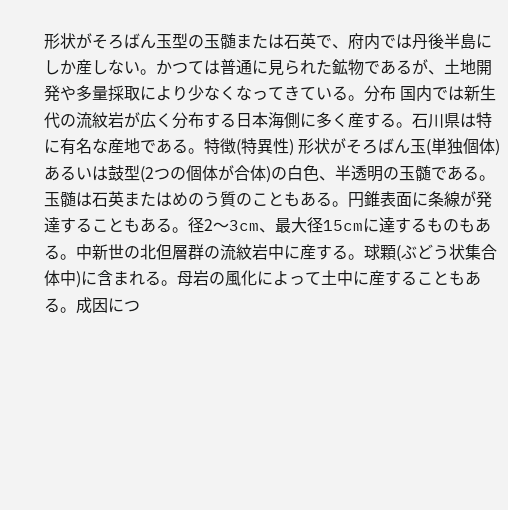形状がそろばん玉型の玉髄または石英で、府内では丹後半島にしか産しない。かつては普通に見られた鉱物であるが、土地開発や多量採取により少なくなってきている。分布 国内では新生代の流紋岩が広く分布する日本海側に多く産する。石川県は特に有名な産地である。特徴(特異性) 形状がそろばん玉(単独個体)あるいは鼓型(2つの個体が合体)の白色、半透明の玉髄である。玉髄は石英またはめのう質のこともある。円錐表面に条線が発達することもある。径2〜3cm、最大径15cmに達するものもある。中新世の北但層群の流紋岩中に産する。球顆(ぶどう状集合体中)に含まれる。母岩の風化によって土中に産することもある。成因につ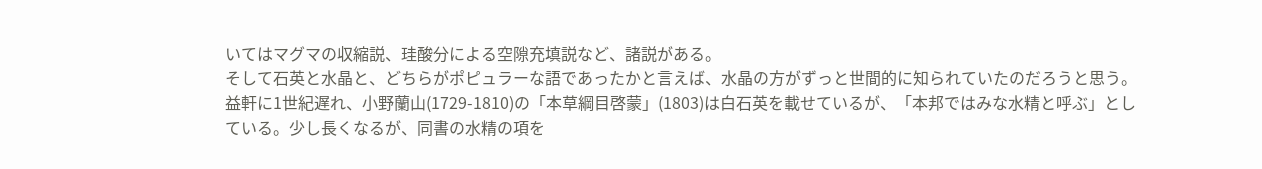いてはマグマの収縮説、珪酸分による空隙充填説など、諸説がある。
そして石英と水晶と、どちらがポピュラーな語であったかと言えば、水晶の方がずっと世間的に知られていたのだろうと思う。益軒に1世紀遅れ、小野蘭山(1729-1810)の「本草綱目啓蒙」(1803)は白石英を載せているが、「本邦ではみな水精と呼ぶ」としている。少し長くなるが、同書の水精の項を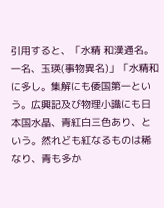引用すると、「水精 和漢通名。 一名、玉瑛(事物異名)」「水精和に多し。集解にも倭国第一という。広興記及び物理小識にも日本国水晶、青紅白三色あり、という。然れども紅なるものは稀なり、青も多か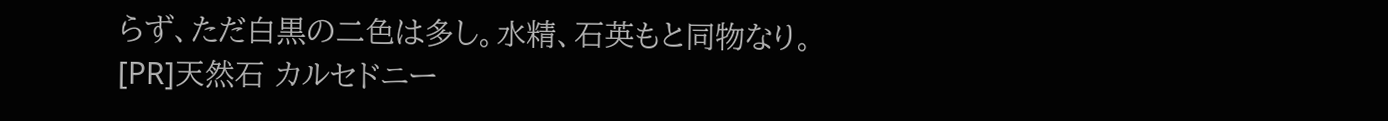らず、ただ白黒の二色は多し。水精、石英もと同物なり。
[PR]天然石 カルセドニー